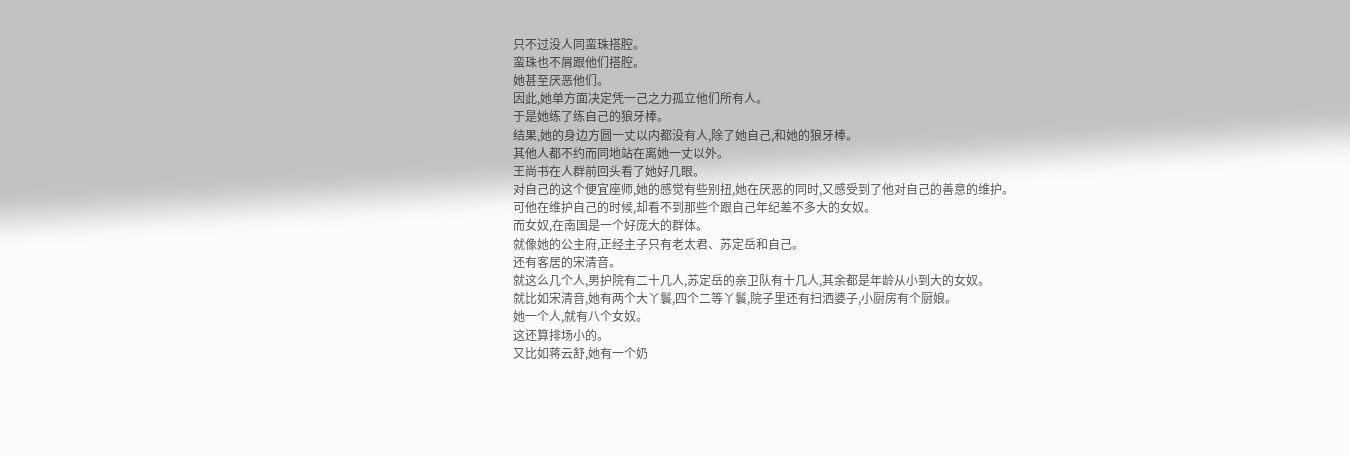只不过没人同蛮珠搭腔。
蛮珠也不屑跟他们搭腔。
她甚至厌恶他们。
因此,她单方面决定凭一己之力孤立他们所有人。
于是她练了练自己的狼牙棒。
结果,她的身边方圆一丈以内都没有人,除了她自己,和她的狼牙棒。
其他人都不约而同地站在离她一丈以外。
王尚书在人群前回头看了她好几眼。
对自己的这个便宜座师,她的感觉有些别扭,她在厌恶的同时,又感受到了他对自己的善意的维护。
可他在维护自己的时候,却看不到那些个跟自己年纪差不多大的女奴。
而女奴,在南国是一个好庞大的群体。
就像她的公主府,正经主子只有老太君、苏定岳和自己。
还有客居的宋清音。
就这么几个人,男护院有二十几人,苏定岳的亲卫队有十几人,其余都是年龄从小到大的女奴。
就比如宋清音,她有两个大丫鬟,四个二等丫鬟,院子里还有扫洒婆子,小厨房有个厨娘。
她一个人,就有八个女奴。
这还算排场小的。
又比如蒋云舒,她有一个奶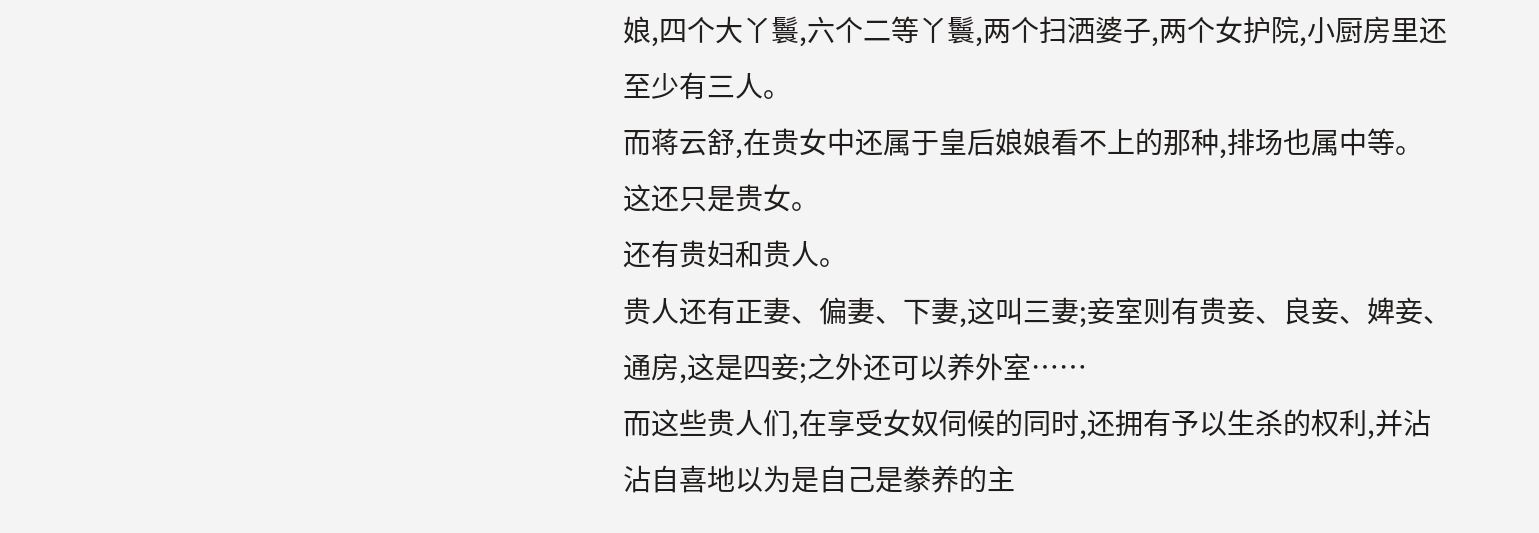娘,四个大丫鬟,六个二等丫鬟,两个扫洒婆子,两个女护院,小厨房里还至少有三人。
而蒋云舒,在贵女中还属于皇后娘娘看不上的那种,排场也属中等。
这还只是贵女。
还有贵妇和贵人。
贵人还有正妻、偏妻、下妻,这叫三妻;妾室则有贵妾、良妾、婢妾、通房,这是四妾;之外还可以养外室……
而这些贵人们,在享受女奴伺候的同时,还拥有予以生杀的权利,并沾沾自喜地以为是自己是豢养的主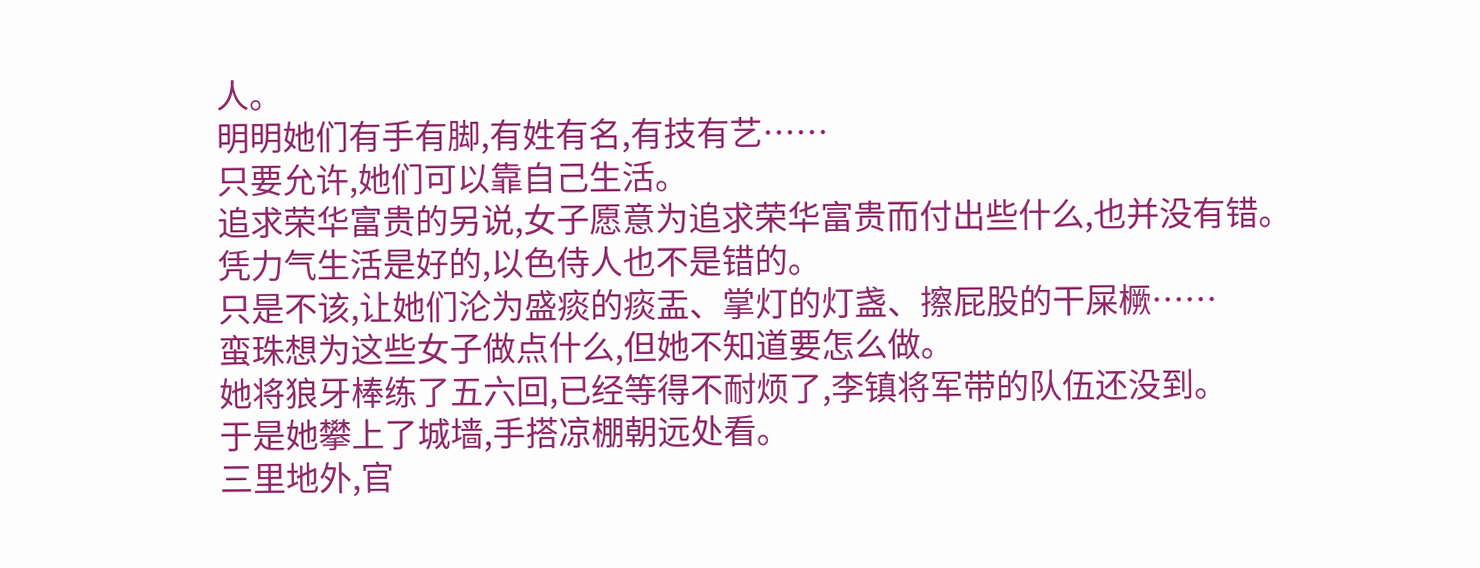人。
明明她们有手有脚,有姓有名,有技有艺……
只要允许,她们可以靠自己生活。
追求荣华富贵的另说,女子愿意为追求荣华富贵而付出些什么,也并没有错。
凭力气生活是好的,以色侍人也不是错的。
只是不该,让她们沦为盛痰的痰盂、掌灯的灯盏、擦屁股的干屎橛……
蛮珠想为这些女子做点什么,但她不知道要怎么做。
她将狼牙棒练了五六回,已经等得不耐烦了,李镇将军带的队伍还没到。
于是她攀上了城墙,手搭凉棚朝远处看。
三里地外,官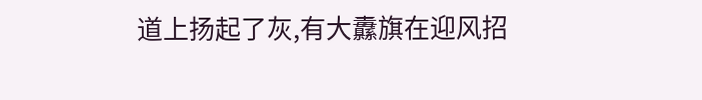道上扬起了灰,有大纛旗在迎风招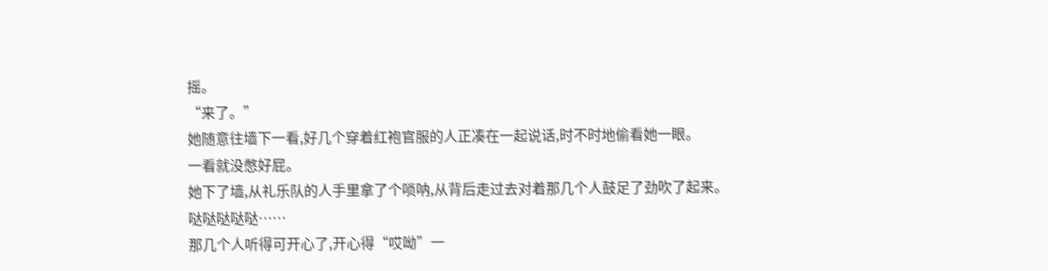摇。
“来了。”
她随意往墙下一看,好几个穿着红袍官服的人正凑在一起说话,时不时地偷看她一眼。
一看就没憋好屁。
她下了墙,从礼乐队的人手里拿了个唢呐,从背后走过去对着那几个人鼓足了劲吹了起来。
哒哒哒哒哒……
那几个人听得可开心了,开心得“哎呦”一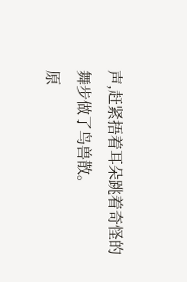声,赶紧捂着耳朵跳着奇怪的舞步做了鸟兽散。
原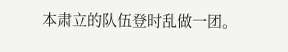本肃立的队伍登时乱做一团。